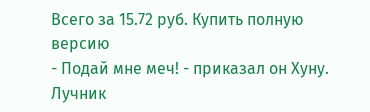Всего за 15.72 руб. Купить полную версию
- Подай мне меч! - приказал он Хуну.
Лучник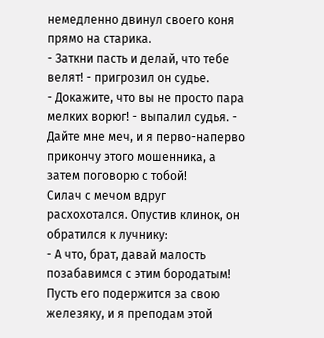немедленно двинул своего коня прямо на старика.
- Заткни пасть и делай, что тебе велят! - пригрозил он судье.
- Докажите, что вы не просто пара мелких ворюг! - выпалил судья. - Дайте мне меч, и я перво-наперво прикончу этого мошенника, а затем поговорю с тобой!
Силач с мечом вдруг расхохотался. Опустив клинок, он обратился к лучнику:
- А что, брат, давай малость позабавимся с этим бородатым! Пусть его подержится за свою железяку, и я преподам этой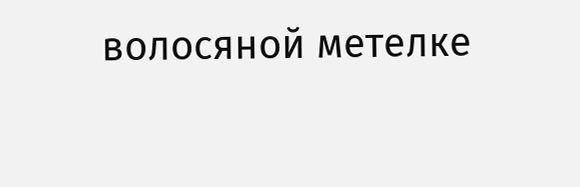волосяной метелке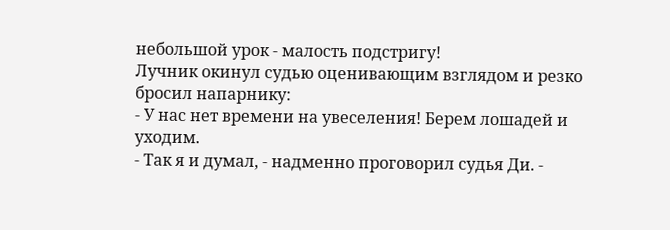небольшой урок - малость подстригу!
Лучник окинул судью оценивающим взглядом и резко бросил напарнику:
- У нас нет времени на увеселения! Берем лошадей и уходим.
- Так я и думал, - надменно проговорил судья Ди. -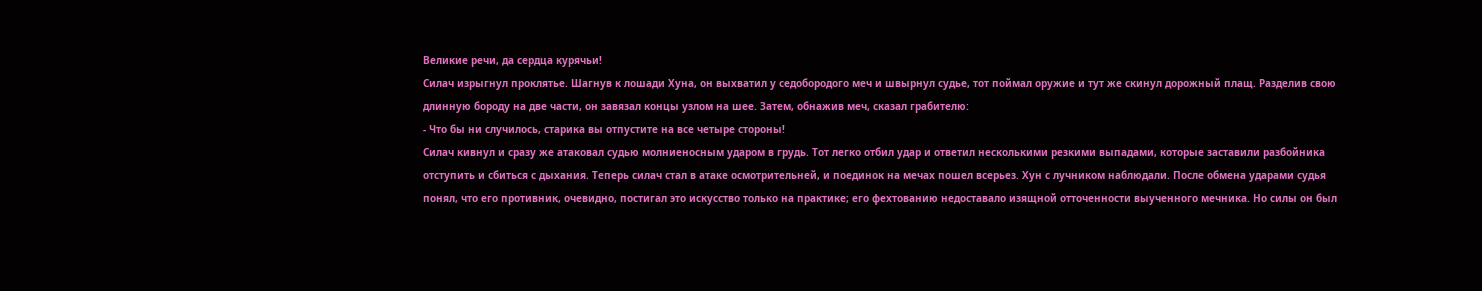Великие речи, да сердца курячьи!
Силач изрыгнул проклятье. Шагнув к лошади Хуна, он выхватил у седобородого меч и швырнул судье, тот поймал оружие и тут же скинул дорожный плащ. Разделив свою длинную бороду на две части, он завязал концы узлом на шее. Затем, обнажив меч, сказал грабителю:
- Что бы ни случилось, старика вы отпустите на все четыре стороны!
Силач кивнул и сразу же атаковал судью молниеносным ударом в грудь. Тот легко отбил удар и ответил несколькими резкими выпадами, которые заставили разбойника отступить и сбиться с дыхания. Теперь силач стал в атаке осмотрительней, и поединок на мечах пошел всерьез. Хун с лучником наблюдали. После обмена ударами судья понял, что его противник, очевидно, постигал это искусство только на практике; его фехтованию недоставало изящной отточенности выученного мечника. Но силы он был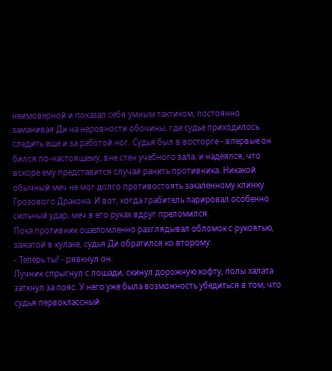неимоверной и показал себя умным тактиком, постоянно заманивая Ди на неровности обочины, где судье приходилось следить еще и за работой ног. Судья был в восторге - впервые он бился по-настоящему, вне стен учебного зала, и надеялся, что вскоре ему представится случай ранить противника. Никакой обычный меч не мог долго противостоять закаленному клинку Грозового Дракона. И вот, когда грабитель парировал особенно сильный удар, меч в его руках вдруг преломился.
Пока противник ошеломленно разглядывал обломок с рукоятью, зажатой в кулаке, судья Ди обратился ко второму.
- Теперь ты! - рявкнул он.
Лучник спрыгнул с лошади, скинул дорожную кофту, полы халата заткнул за пояс. У него уже была возможность убедиться в том, что судья первоклассный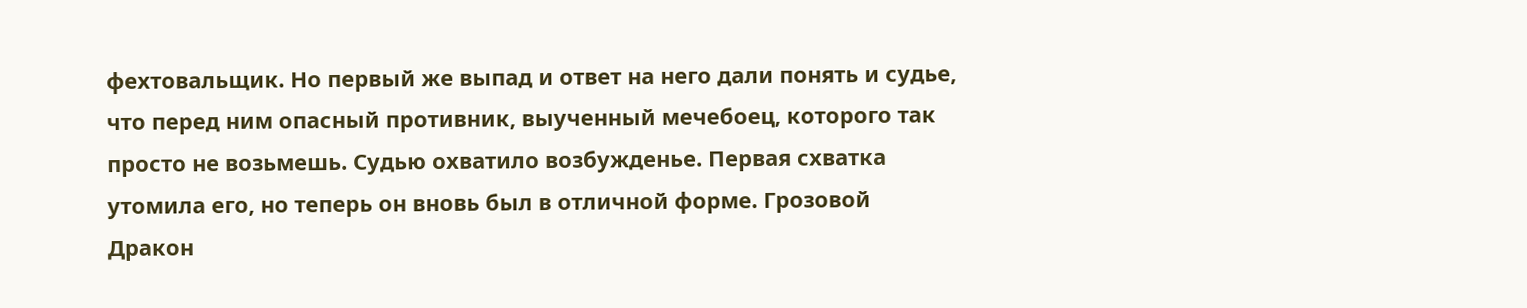фехтовальщик. Но первый же выпад и ответ на него дали понять и судье, что перед ним опасный противник, выученный мечебоец, которого так просто не возьмешь. Судью охватило возбужденье. Первая схватка утомила его, но теперь он вновь был в отличной форме. Грозовой Дракон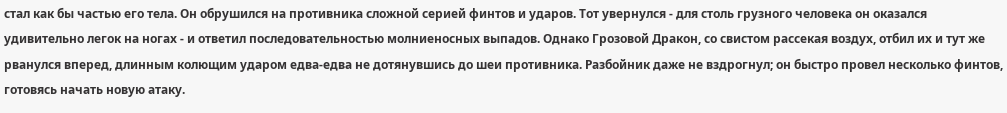стал как бы частью его тела. Он обрушился на противника сложной серией финтов и ударов. Тот увернулся - для столь грузного человека он оказался удивительно легок на ногах - и ответил последовательностью молниеносных выпадов. Однако Грозовой Дракон, со свистом рассекая воздух, отбил их и тут же рванулся вперед, длинным колющим ударом едва-едва не дотянувшись до шеи противника. Разбойник даже не вздрогнул; он быстро провел несколько финтов, готовясь начать новую атаку.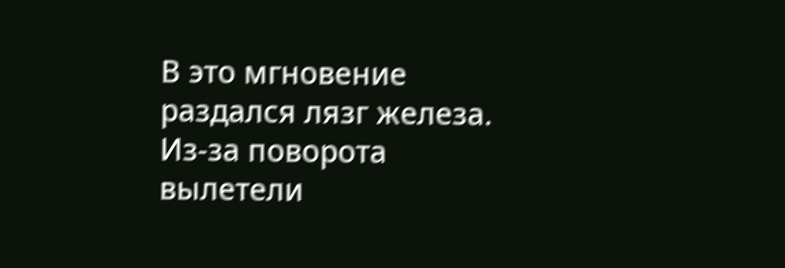В это мгновение раздался лязг железа. Из-за поворота вылетели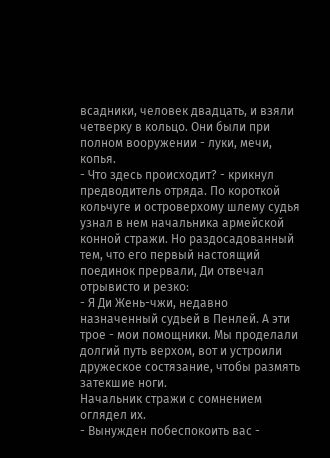всадники, человек двадцать, и взяли четверку в кольцо. Они были при полном вооружении - луки, мечи, копья.
- Что здесь происходит? - крикнул предводитель отряда. По короткой кольчуге и островерхому шлему судья узнал в нем начальника армейской конной стражи. Но раздосадованный тем, что его первый настоящий поединок прервали, Ди отвечал отрывисто и резко:
- Я Ди Жень-чжи, недавно назначенный судьей в Пенлей. А эти трое - мои помощники. Мы проделали долгий путь верхом, вот и устроили дружеское состязание, чтобы размять затекшие ноги.
Начальник стражи с сомнением оглядел их.
- Вынужден побеспокоить вас -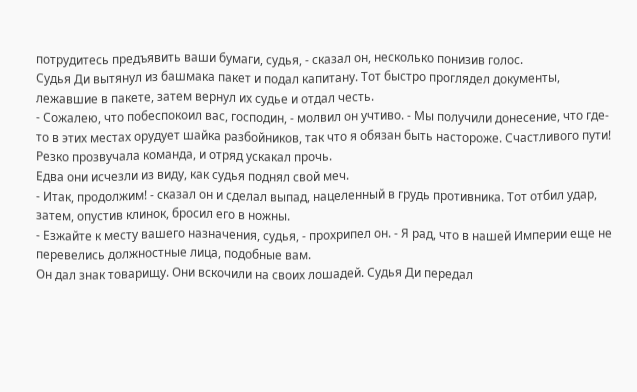потрудитесь предъявить ваши бумаги, судья, - сказал он, несколько понизив голос.
Судья Ди вытянул из башмака пакет и подал капитану. Тот быстро проглядел документы, лежавшие в пакете, затем вернул их судье и отдал честь.
- Сожалею, что побеспокоил вас, господин, - молвил он учтиво. - Мы получили донесение, что где-то в этих местах орудует шайка разбойников, так что я обязан быть настороже. Счастливого пути!
Резко прозвучала команда, и отряд ускакал прочь.
Едва они исчезли из виду, как судья поднял свой меч.
- Итак, продолжим! - сказал он и сделал выпад, нацеленный в грудь противника. Тот отбил удар, затем, опустив клинок, бросил его в ножны.
- Езжайте к месту вашего назначения, судья, - прохрипел он. - Я рад, что в нашей Империи еще не перевелись должностные лица, подобные вам.
Он дал знак товарищу. Они вскочили на своих лошадей. Судья Ди передал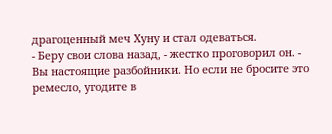драгоценный меч Хуну и стал одеваться.
- Беру свои слова назад, - жестко проговорил он. - Вы настоящие разбойники. Но если не бросите это ремесло, угодите в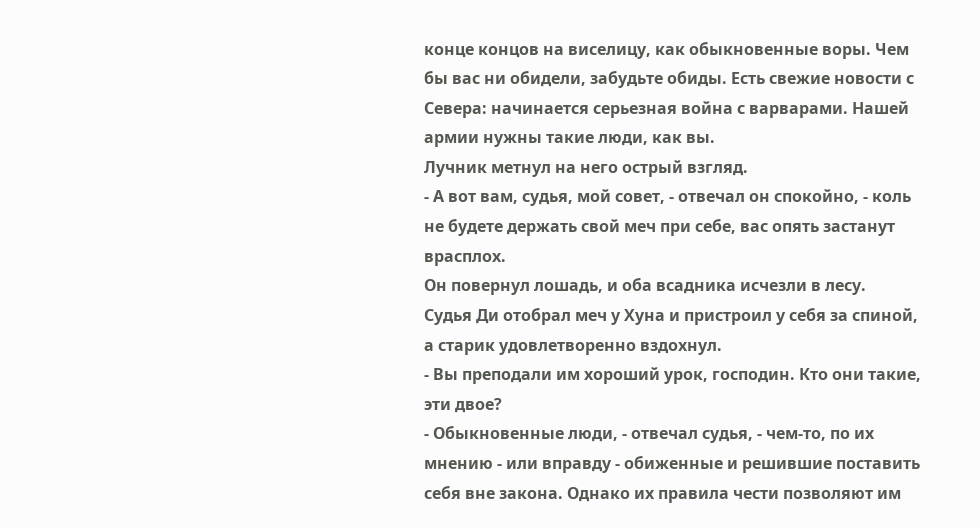конце концов на виселицу, как обыкновенные воры. Чем бы вас ни обидели, забудьте обиды. Есть свежие новости с Севера: начинается серьезная война с варварами. Нашей армии нужны такие люди, как вы.
Лучник метнул на него острый взгляд.
- А вот вам, судья, мой совет, - отвечал он спокойно, - коль не будете держать свой меч при себе, вас опять застанут врасплох.
Он повернул лошадь, и оба всадника исчезли в лесу.
Судья Ди отобрал меч у Хуна и пристроил у себя за спиной, а старик удовлетворенно вздохнул.
- Вы преподали им хороший урок, господин. Кто они такие, эти двое?
- Обыкновенные люди, - отвечал судья, - чем-то, по их мнению - или вправду - обиженные и решившие поставить себя вне закона. Однако их правила чести позволяют им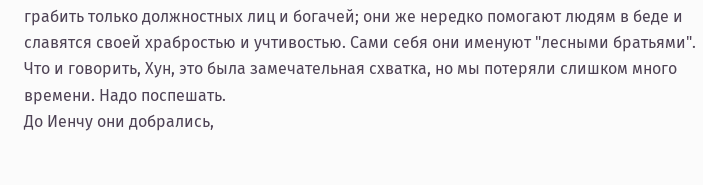грабить только должностных лиц и богачей; они же нередко помогают людям в беде и славятся своей храбростью и учтивостью. Сами себя они именуют "лесными братьями". Что и говорить, Хун, это была замечательная схватка, но мы потеряли слишком много времени. Надо поспешать.
До Иенчу они добрались,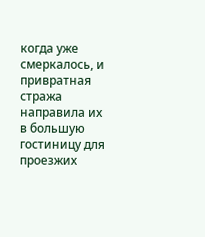когда уже смеркалось, и привратная стража направила их в большую гостиницу для проезжих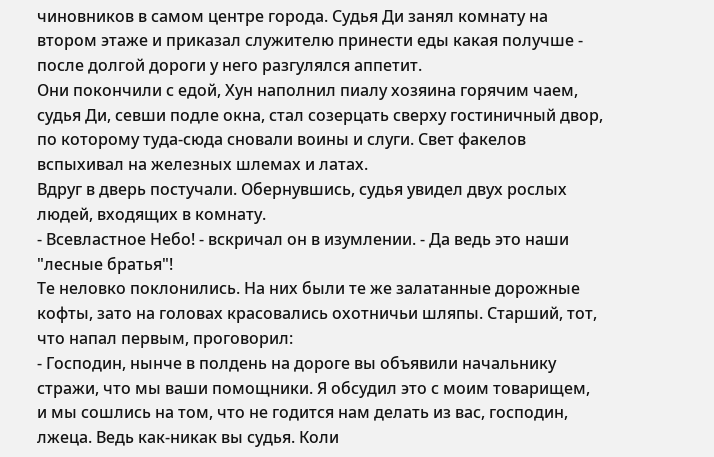чиновников в самом центре города. Судья Ди занял комнату на втором этаже и приказал служителю принести еды какая получше - после долгой дороги у него разгулялся аппетит.
Они покончили с едой, Хун наполнил пиалу хозяина горячим чаем, судья Ди, севши подле окна, стал созерцать сверху гостиничный двор, по которому туда-сюда сновали воины и слуги. Свет факелов вспыхивал на железных шлемах и латах.
Вдруг в дверь постучали. Обернувшись, судья увидел двух рослых людей, входящих в комнату.
- Всевластное Небо! - вскричал он в изумлении. - Да ведь это наши "лесные братья"!
Те неловко поклонились. На них были те же залатанные дорожные кофты, зато на головах красовались охотничьи шляпы. Старший, тот, что напал первым, проговорил:
- Господин, нынче в полдень на дороге вы объявили начальнику стражи, что мы ваши помощники. Я обсудил это с моим товарищем, и мы сошлись на том, что не годится нам делать из вас, господин, лжеца. Ведь как-никак вы судья. Коли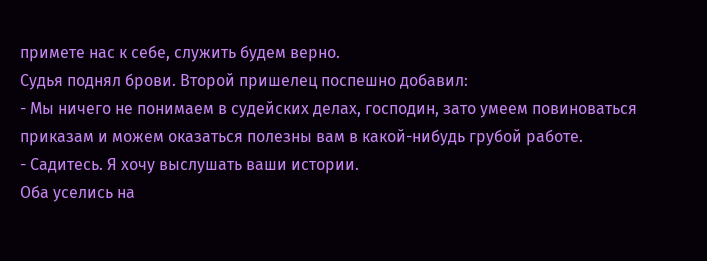примете нас к себе, служить будем верно.
Судья поднял брови. Второй пришелец поспешно добавил:
- Мы ничего не понимаем в судейских делах, господин, зато умеем повиноваться приказам и можем оказаться полезны вам в какой-нибудь грубой работе.
- Садитесь. Я хочу выслушать ваши истории.
Оба уселись на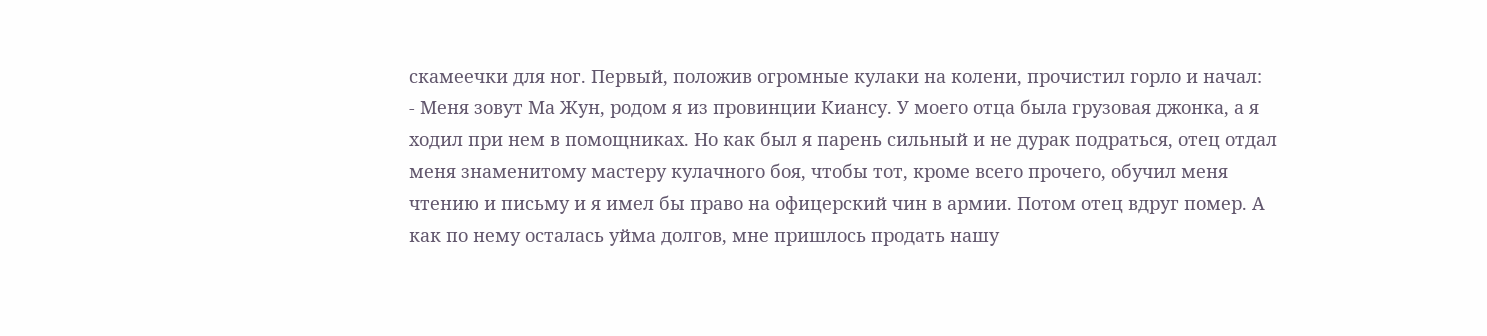скамеечки для ног. Первый, положив огромные кулаки на колени, прочистил горло и начал:
- Меня зовут Ма Жун, родом я из провинции Киансу. У моего отца была грузовая джонка, а я ходил при нем в помощниках. Но как был я парень сильный и не дурак подраться, отец отдал меня знаменитому мастеру кулачного боя, чтобы тот, кроме всего прочего, обучил меня чтению и письму и я имел бы право на офицерский чин в армии. Потом отец вдруг помер. А как по нему осталась уйма долгов, мне пришлось продать нашу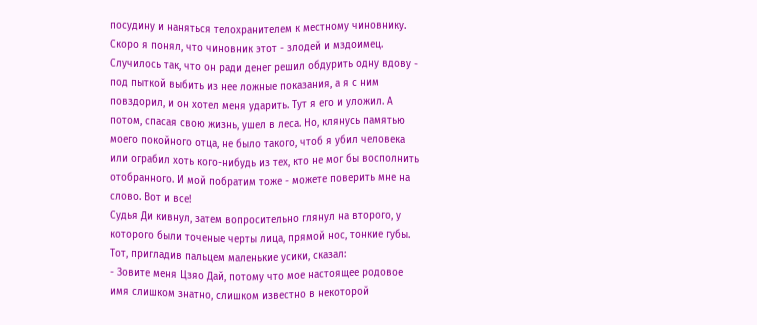посудину и наняться телохранителем к местному чиновнику. Скоро я понял, что чиновник этот - злодей и мздоимец. Случилось так, что он ради денег решил обдурить одну вдову - под пыткой выбить из нее ложные показания, а я с ним повздорил, и он хотел меня ударить. Тут я его и уложил. А потом, спасая свою жизнь, ушел в леса. Но, клянусь памятью моего покойного отца, не было такого, чтоб я убил человека или ограбил хоть кого-нибудь из тех, кто не мог бы восполнить отобранного. И мой побратим тоже - можете поверить мне на слово. Вот и все!
Судья Ди кивнул, затем вопросительно глянул на второго, у которого были точеные черты лица, прямой нос, тонкие губы. Тот, пригладив пальцем маленькие усики, сказал:
- Зовите меня Цзяо Дай, потому что мое настоящее родовое имя слишком знатно, слишком известно в некоторой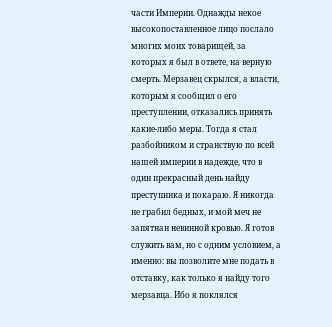части Империи. Однажды некое высокопоставленное лицо послало многих моих товарищей, за которых я был в ответе, на верную смерть. Мерзавец скрылся, а власти, которым я сообщил о его преступлении, отказались принять какие-либо меры. Тогда я стал разбойником и странствую по всей нашей империи в надежде, что в один прекрасный день найду преступника и покараю. Я никогда не грабил бедных, и мой меч не запятнан невинной кровью. Я готов служить вам, но с одним условием, а именно: вы позволите мне подать в отставку, как только я найду того мерзавца. Ибо я поклялся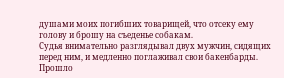душами моих погибших товарищей, что отсеку ему голову и брошу на съеденье собакам.
Судья внимательно разглядывал двух мужчин, сидящих перед ним, и медленно поглаживал свои бакенбарды. Прошло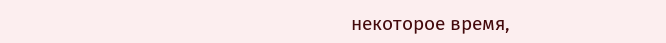некоторое время,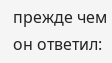прежде чем он ответил: